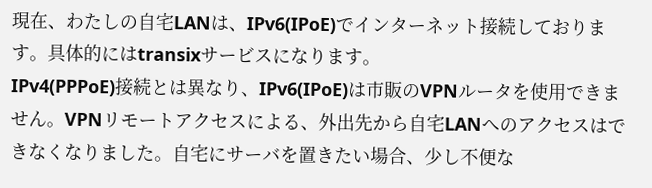現在、わたしの自宅LANは、IPv6(IPoE)でインターネット接続しております。具体的にはtransixサービスになります。
IPv4(PPPoE)接続とは異なり、IPv6(IPoE)は市販のVPNルータを使用できません。VPNリモートアクセスによる、外出先から自宅LANへのアクセスはできなくなりました。自宅にサーバを置きたい場合、少し不便な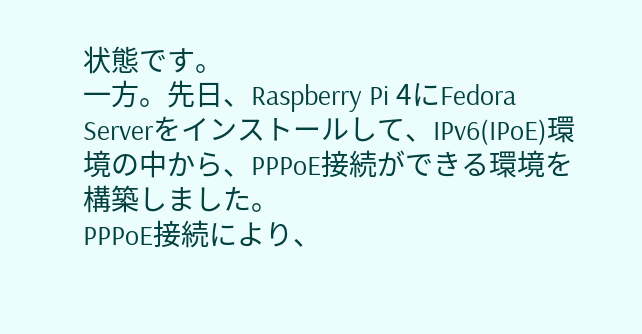状態です。
一方。先日、Raspberry Pi 4にFedora Serverをインストールして、IPv6(IPoE)環境の中から、PPPoE接続ができる環境を構築しました。
PPPoE接続により、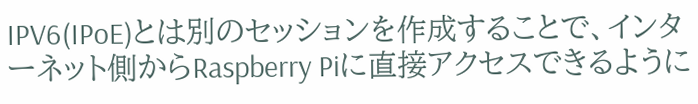IPV6(IPoE)とは別のセッションを作成することで、インターネット側からRaspberry Piに直接アクセスできるように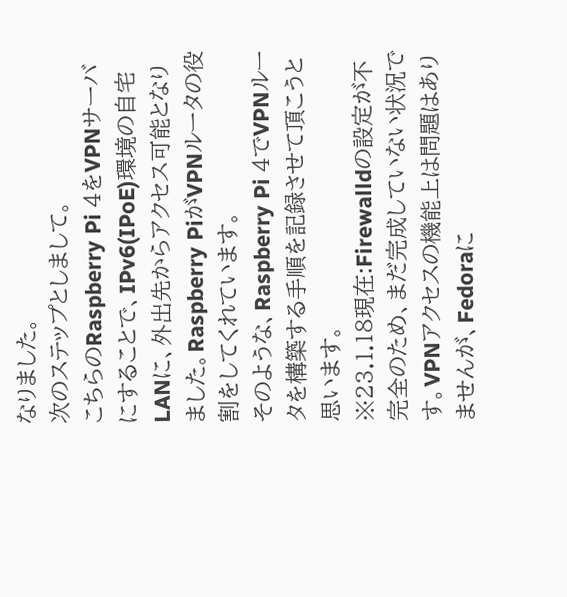なりました。
次のステップとしまして。
こちらのRaspberry Pi 4をVPNサーバにすることで、IPv6(IPoE)環境の自宅LANに、外出先からアクセス可能となりました。Raspberry PiがVPNルータの役割をしてくれています。
そのような、Raspberry Pi 4でVPNルータを構築する手順を記録させて頂こうと思います。
※23.1.18現在:Firewalldの設定が不完全のため、まだ完成していない状況です。VPNアクセスの機能上は問題はありませんが、Fedoraに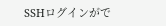SSHログインがで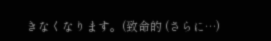きなくなります。(致命的 (さらに…)